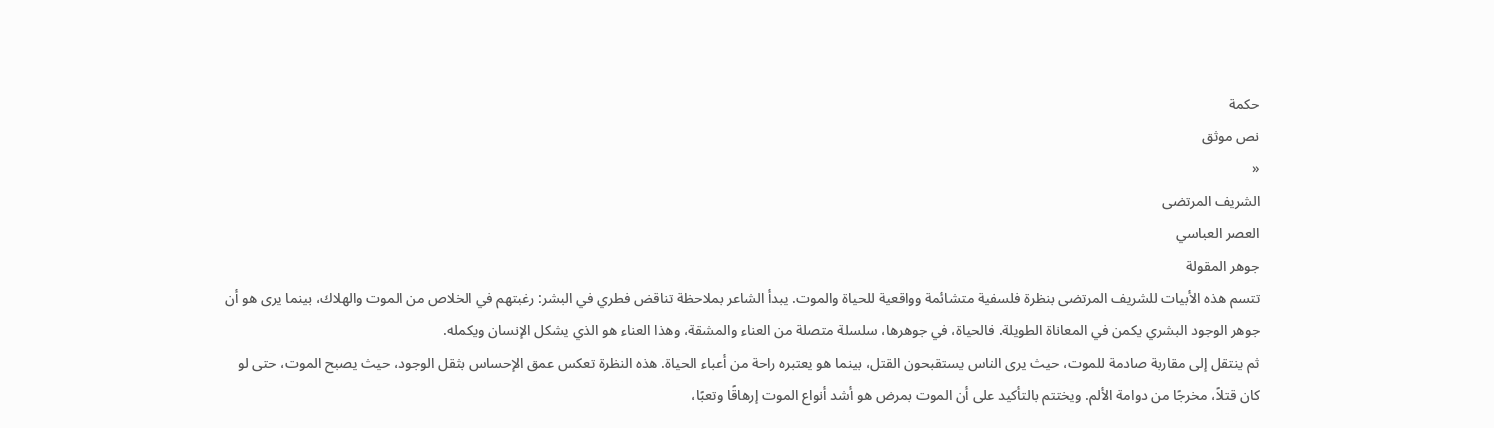حكمة
نص موثق
«
الشريف المرتضى
العصر العباسي
جوهر المقولة
تتسم هذه الأبيات للشريف المرتضى بنظرة فلسفية متشائمة وواقعية للحياة والموت. يبدأ الشاعر بملاحظة تناقض فطري في البشر: رغبتهم في الخلاص من الموت والهلاك، بينما يرى هو أن جوهر الوجود البشري يكمن في المعاناة الطويلة. فالحياة، في جوهرها، سلسلة متصلة من العناء والمشقة، وهذا العناء هو الذي يشكل الإنسان ويكمله.
ثم ينتقل إلى مقاربة صادمة للموت، حيث يرى الناس يستقبحون القتل، بينما هو يعتبره راحة من أعباء الحياة. هذه النظرة تعكس عمق الإحساس بثقل الوجود، حيث يصبح الموت، حتى لو كان قتلاً، مخرجًا من دوامة الألم. ويختتم بالتأكيد على أن الموت بمرض هو أشد أنواع الموت إرهاقًا وتعبًا،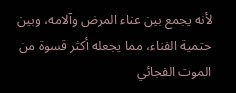لأنه يجمع بين عناء المرض وآلامه، وبين حتمية الفناء، مما يجعله أكثر قسوة من الموت الفجائي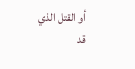أو القتل الذي قد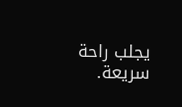يجلب راحة سريعة.